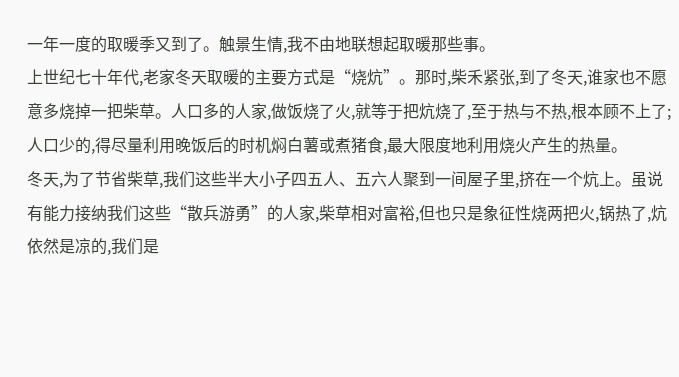一年一度的取暖季又到了。触景生情,我不由地联想起取暖那些事。
上世纪七十年代,老家冬天取暖的主要方式是“烧炕”。那时,柴禾紧张,到了冬天,谁家也不愿意多烧掉一把柴草。人口多的人家,做饭烧了火,就等于把炕烧了,至于热与不热,根本顾不上了;人口少的,得尽量利用晚饭后的时机焖白薯或煮猪食,最大限度地利用烧火产生的热量。
冬天,为了节省柴草,我们这些半大小子四五人、五六人聚到一间屋子里,挤在一个炕上。虽说有能力接纳我们这些“散兵游勇”的人家,柴草相对富裕,但也只是象征性烧两把火,锅热了,炕依然是凉的,我们是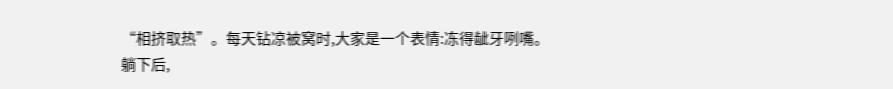“相挤取热”。每天钻凉被窝时,大家是一个表情:冻得龇牙咧嘴。躺下后,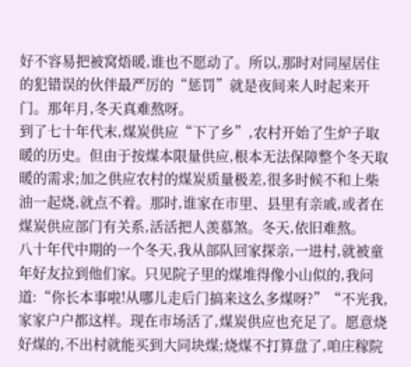好不容易把被窝焐暖,谁也不愿动了。所以,那时对同屋居住的犯错误的伙伴最严厉的“惩罚”就是夜间来人时起来开门。那年月,冬天真难熬呀。
到了七十年代末,煤炭供应“下了乡”,农村开始了生炉子取暖的历史。但由于按煤本限量供应,根本无法保障整个冬天取暖的需求;加之供应农村的煤炭质量极差,很多时候不和上柴油一起烧,就点不着。那时,谁家在市里、县里有亲戚,或者在煤炭供应部门有关系,活活把人羡慕煞。冬天,依旧难熬。
八十年代中期的一个冬天,我从部队回家探亲,一进村,就被童年好友拉到他们家。只见院子里的煤堆得像小山似的,我问道:“你长本事啦!从哪儿走后门搞来这么多煤呀?”“不光我,家家户户都这样。现在市场活了,煤炭供应也充足了。愿意烧好煤的,不出村就能买到大同块煤;烧煤不打算盘了,咱庄稼院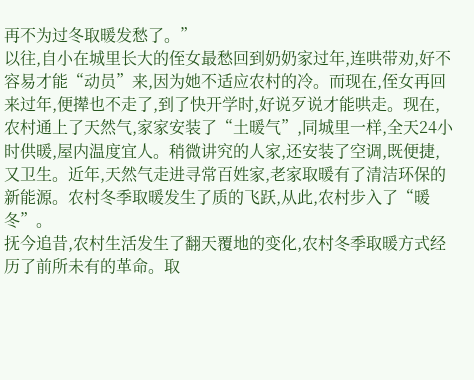再不为过冬取暖发愁了。”
以往,自小在城里长大的侄女最愁回到奶奶家过年,连哄带劝,好不容易才能“动员”来,因为她不适应农村的冷。而现在,侄女再回来过年,便撵也不走了,到了快开学时,好说歹说才能哄走。现在,农村通上了天然气,家家安装了“土暖气”,同城里一样,全天24小时供暖,屋内温度宜人。稍微讲究的人家,还安装了空调,既便捷,又卫生。近年,天然气走进寻常百姓家,老家取暖有了清洁环保的新能源。农村冬季取暖发生了质的飞跃,从此,农村步入了“暖冬”。
抚今追昔,农村生活发生了翻天覆地的变化,农村冬季取暖方式经历了前所未有的革命。取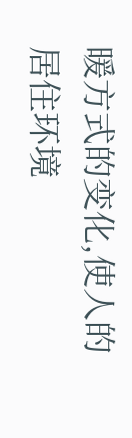暖方式的变化,使人的居住环境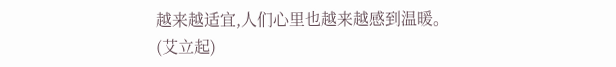越来越适宜,人们心里也越来越感到温暖。
(艾立起)